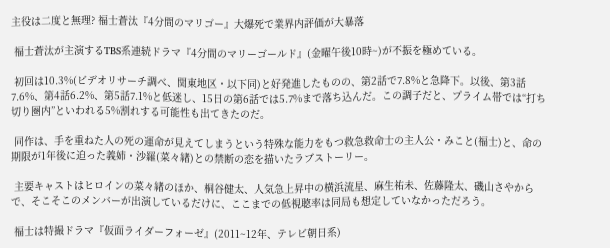主役は二度と無理? 福士蒼汰『4分間のマリゴー』大爆死で業界内評価が大暴落

 福士蒼汰が主演するTBS系連続ドラマ『4分間のマリーゴールド』(金曜午後10時~)が不振を極めている。

 初回は10.3%(ビデオリサーチ調べ、関東地区・以下同)と好発進したものの、第2話で7.8%と急降下。以後、第3話7.6%、第4話6.2%、第5話7.1%と低迷し、15日の第6話では5.7%まで落ち込んだ。この調子だと、プライム帯では“打ち切り圏内”といわれる5%割れする可能性も出てきたのだ。

 同作は、手を重ねた人の死の運命が見えてしまうという特殊な能力をもつ救急救命士の主人公・みこと(福士)と、命の期限が1年後に迫った義姉・沙羅(菜々緖)との禁断の恋を描いたラブストーリー。

 主要キャストはヒロインの菜々緖のほか、桐谷健太、人気急上昇中の横浜流星、麻生祐未、佐藤隆太、磯山さやからで、そこそこのメンバーが出演しているだけに、ここまでの低視聴率は同局も想定していなかっただろう。

 福士は特撮ドラマ『仮面ライダーフォーゼ』(2011~12年、テレビ朝日系)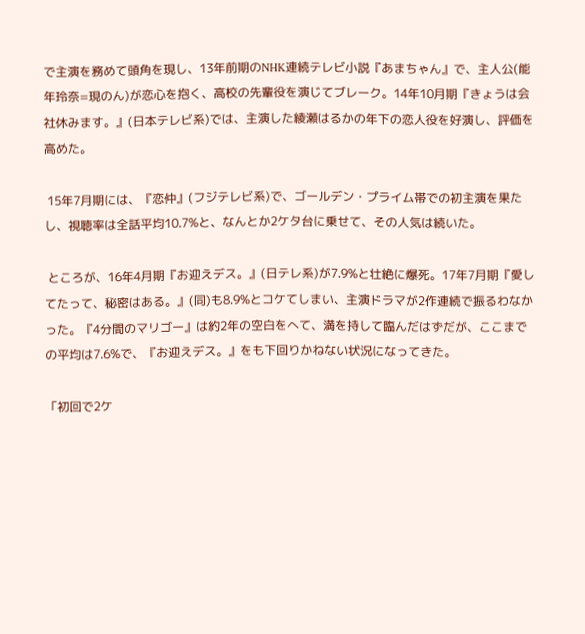で主演を務めて頭角を現し、13年前期のNHK連続テレビ小説『あまちゃん』で、主人公(能年玲奈=現のん)が恋心を抱く、高校の先輩役を演じてブレーク。14年10月期『きょうは会社休みます。』(日本テレビ系)では、主演した綾瀬はるかの年下の恋人役を好演し、評価を高めた。

 15年7月期には、『恋仲』(フジテレビ系)で、ゴールデン・プライム帯での初主演を果たし、視聴率は全話平均10.7%と、なんとか2ケタ台に乗せて、その人気は続いた。

 ところが、16年4月期『お迎えデス。』(日テレ系)が7.9%と壮絶に爆死。17年7月期『愛してたって、秘密はある。』(同)も8.9%とコケてしまい、主演ドラマが2作連続で振るわなかった。『4分間のマリゴー』は約2年の空白をへて、満を持して臨んだはずだが、ここまでの平均は7.6%で、『お迎えデス。』をも下回りかねない状況になってきた。

「初回で2ケ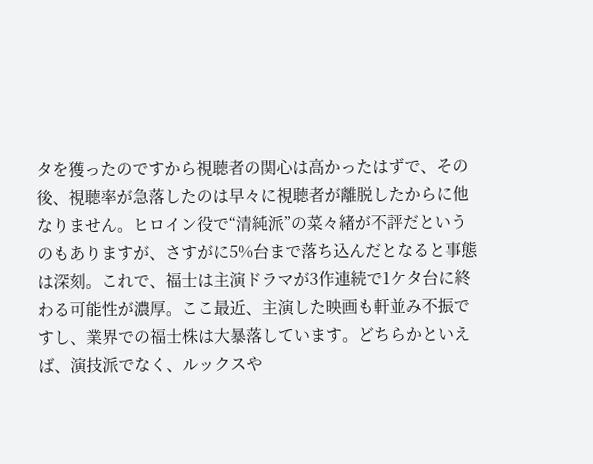タを獲ったのですから視聴者の関心は高かったはずで、その後、視聴率が急落したのは早々に視聴者が離脱したからに他なりません。ヒロイン役で“清純派”の菜々緖が不評だというのもありますが、さすがに5%台まで落ち込んだとなると事態は深刻。これで、福士は主演ドラマが3作連続で1ケタ台に終わる可能性が濃厚。ここ最近、主演した映画も軒並み不振ですし、業界での福士株は大暴落しています。どちらかといえば、演技派でなく、ルックスや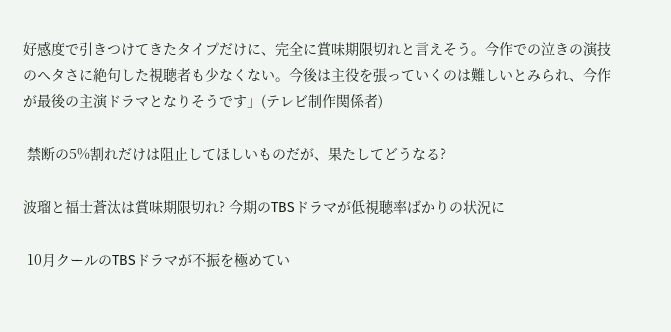好感度で引きつけてきたタイプだけに、完全に賞味期限切れと言えそう。今作での泣きの演技のヘタさに絶句した視聴者も少なくない。今後は主役を張っていくのは難しいとみられ、今作が最後の主演ドラマとなりそうです」(テレビ制作関係者)

 禁断の5%割れだけは阻止してほしいものだが、果たしてどうなる?

波瑠と福士蒼汰は賞味期限切れ? 今期のTBSドラマが低視聴率ばかりの状況に

 10月クールのTBSドラマが不振を極めてい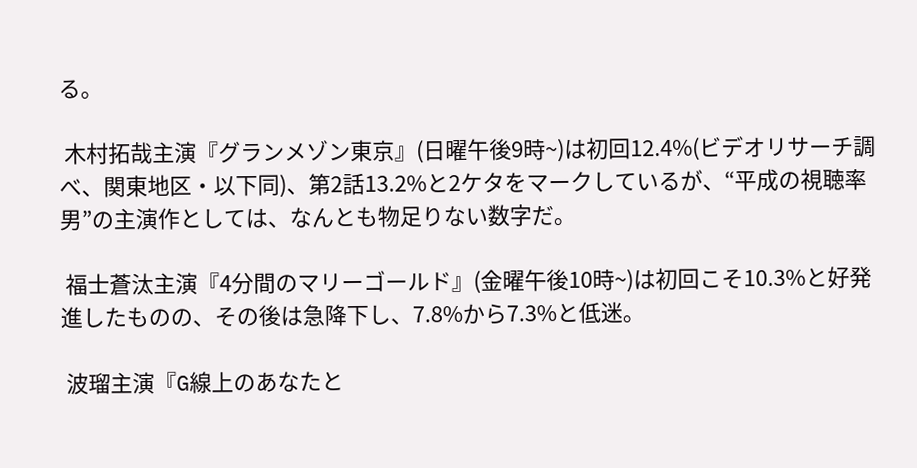る。

 木村拓哉主演『グランメゾン東京』(日曜午後9時~)は初回12.4%(ビデオリサーチ調べ、関東地区・以下同)、第2話13.2%と2ケタをマークしているが、“平成の視聴率男”の主演作としては、なんとも物足りない数字だ。

 福士蒼汰主演『4分間のマリーゴールド』(金曜午後10時~)は初回こそ10.3%と好発進したものの、その後は急降下し、7.8%から7.3%と低迷。

 波瑠主演『G線上のあなたと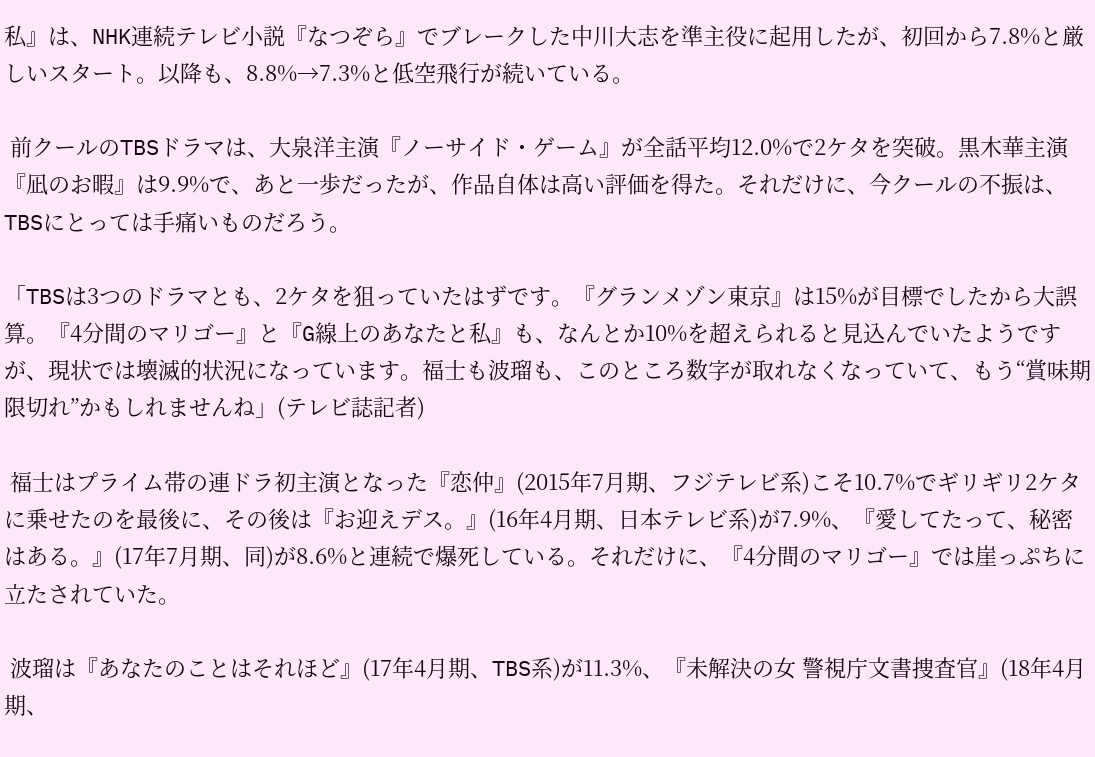私』は、NHK連続テレビ小説『なつぞら』でブレークした中川大志を準主役に起用したが、初回から7.8%と厳しいスタート。以降も、8.8%→7.3%と低空飛行が続いている。

 前クールのTBSドラマは、大泉洋主演『ノーサイド・ゲーム』が全話平均12.0%で2ケタを突破。黒木華主演『凪のお暇』は9.9%で、あと一歩だったが、作品自体は高い評価を得た。それだけに、今クールの不振は、TBSにとっては手痛いものだろう。

「TBSは3つのドラマとも、2ケタを狙っていたはずです。『グランメゾン東京』は15%が目標でしたから大誤算。『4分間のマリゴー』と『G線上のあなたと私』も、なんとか10%を超えられると見込んでいたようですが、現状では壊滅的状況になっています。福士も波瑠も、このところ数字が取れなくなっていて、もう“賞味期限切れ”かもしれませんね」(テレビ誌記者)

 福士はプライム帯の連ドラ初主演となった『恋仲』(2015年7月期、フジテレビ系)こそ10.7%でギリギリ2ケタに乗せたのを最後に、その後は『お迎えデス。』(16年4月期、日本テレビ系)が7.9%、『愛してたって、秘密はある。』(17年7月期、同)が8.6%と連続で爆死している。それだけに、『4分間のマリゴー』では崖っぷちに立たされていた。

 波瑠は『あなたのことはそれほど』(17年4月期、TBS系)が11.3%、『未解決の女 警視庁文書捜査官』(18年4月期、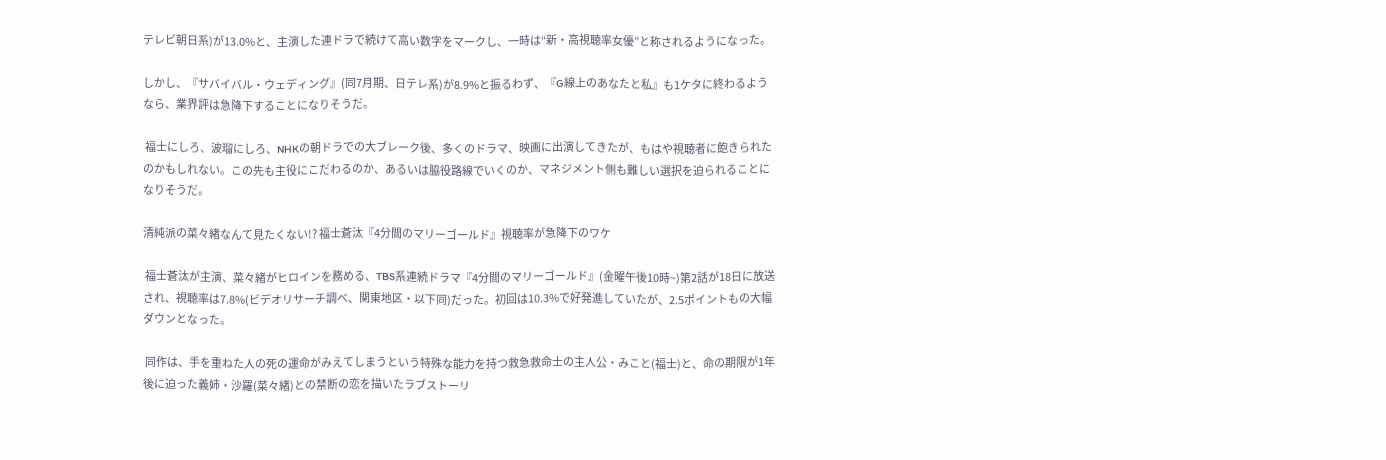テレビ朝日系)が13.0%と、主演した連ドラで続けて高い数字をマークし、一時は“新・高視聴率女優”と称されるようになった。

しかし、『サバイバル・ウェディング』(同7月期、日テレ系)が8.9%と振るわず、『G線上のあなたと私』も1ケタに終わるようなら、業界評は急降下することになりそうだ。

 福士にしろ、波瑠にしろ、NHKの朝ドラでの大ブレーク後、多くのドラマ、映画に出演してきたが、もはや視聴者に飽きられたのかもしれない。この先も主役にこだわるのか、あるいは脇役路線でいくのか、マネジメント側も難しい選択を迫られることになりそうだ。

清純派の菜々緖なんて見たくない!? 福士蒼汰『4分間のマリーゴールド』視聴率が急降下のワケ

 福士蒼汰が主演、菜々緖がヒロインを務める、TBS系連続ドラマ『4分間のマリーゴールド』(金曜午後10時~)第2話が18日に放送され、視聴率は7.8%(ビデオリサーチ調べ、関東地区・以下同)だった。初回は10.3%で好発進していたが、2.5ポイントもの大幅ダウンとなった。

 同作は、手を重ねた人の死の運命がみえてしまうという特殊な能力を持つ救急救命士の主人公・みこと(福士)と、命の期限が1年後に迫った義姉・沙羅(菜々緖)との禁断の恋を描いたラブストーリ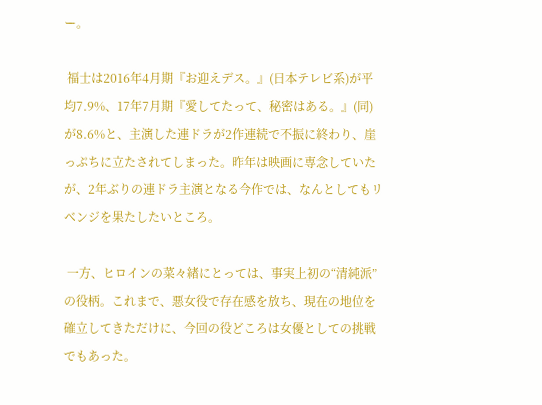ー。

 福士は2016年4月期『お迎えデス。』(日本テレビ系)が平均7.9%、17年7月期『愛してたって、秘密はある。』(同)が8.6%と、主演した連ドラが2作連続で不振に終わり、崖っぷちに立たされてしまった。昨年は映画に専念していたが、2年ぶりの連ドラ主演となる今作では、なんとしてもリベンジを果たしたいところ。

 一方、ヒロインの菜々緖にとっては、事実上初の“清純派”の役柄。これまで、悪女役で存在感を放ち、現在の地位を確立してきただけに、今回の役どころは女優としての挑戦でもあった。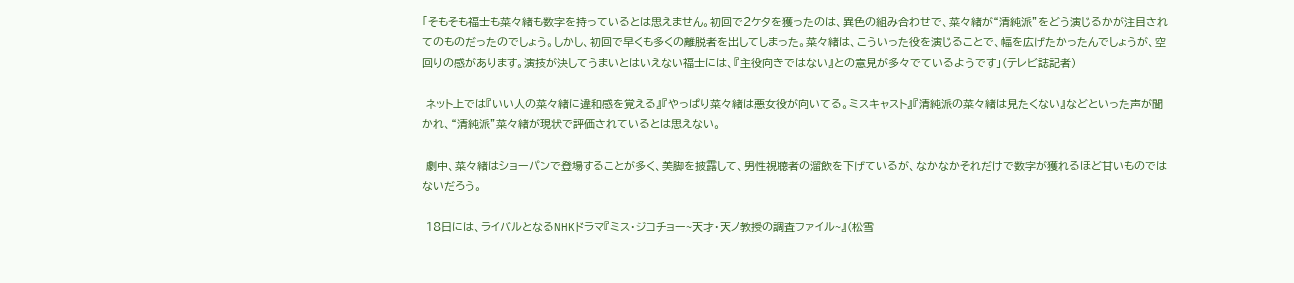「そもそも福士も菜々緖も数字を持っているとは思えません。初回で2ケタを獲ったのは、異色の組み合わせで、菜々緖が“清純派”をどう演じるかが注目されてのものだったのでしょう。しかし、初回で早くも多くの離脱者を出してしまった。菜々緖は、こういった役を演じることで、幅を広げたかったんでしょうが、空回りの感があります。演技が決してうまいとはいえない福士には、『主役向きではない』との意見が多々でているようです」(テレビ誌記者)

 ネット上では『いい人の菜々緖に違和感を覚える』『やっぱり菜々緖は悪女役が向いてる。ミスキャスト』『清純派の菜々緖は見たくない』などといった声が聞かれ、“清純派”菜々緖が現状で評価されているとは思えない。

 劇中、菜々緖はショーパンで登場することが多く、美脚を披露して、男性視聴者の溜飲を下げているが、なかなかそれだけで数字が獲れるほど甘いものではないだろう。

 18日には、ライバルとなるNHKドラマ『ミス・ジコチョー~天才・天ノ教授の調査ファイル~』(松雪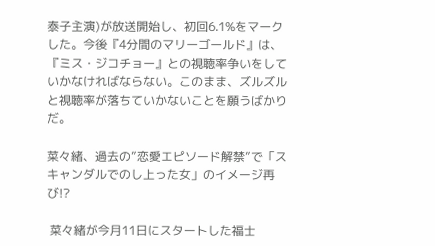泰子主演)が放送開始し、初回6.1%をマークした。今後『4分間のマリーゴールド』は、『ミス・ジコチョー』との視聴率争いをしていかなければならない。このまま、ズルズルと視聴率が落ちていかないことを願うばかりだ。

菜々緒、過去の”恋愛エピソード解禁”で「スキャンダルでのし上った女」のイメージ再び!?

 菜々緒が今月11日にスタートした福士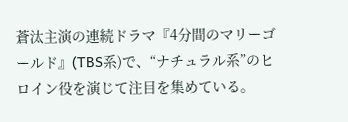蒼汰主演の連続ドラマ『4分間のマリーゴールド』(TBS系)で、“ナチュラル系”のヒロイン役を演じて注目を集めている。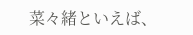菜々緒といえば、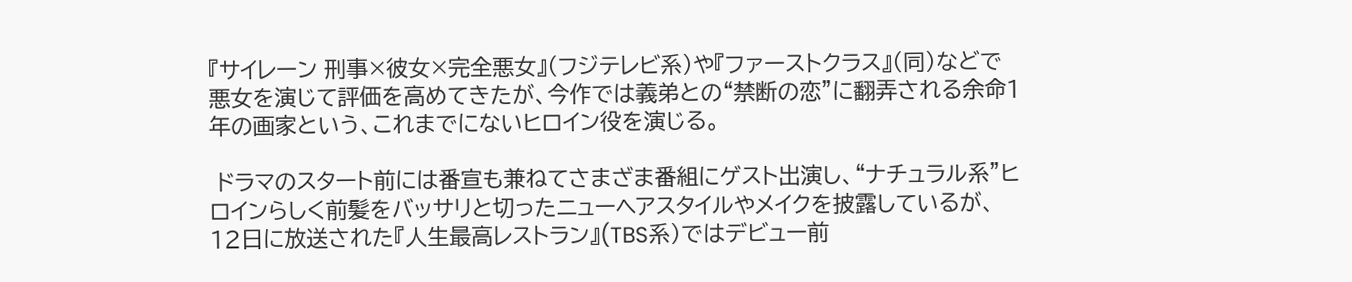『サイレーン 刑事×彼女×完全悪女』(フジテレビ系)や『ファーストクラス』(同)などで悪女を演じて評価を高めてきたが、今作では義弟との“禁断の恋”に翻弄される余命1年の画家という、これまでにないヒロイン役を演じる。

 ドラマのスタート前には番宣も兼ねてさまざま番組にゲスト出演し、“ナチュラル系”ヒロインらしく前髪をバッサリと切ったニューヘアスタイルやメイクを披露しているが、12日に放送された『人生最高レストラン』(TBS系)ではデビュー前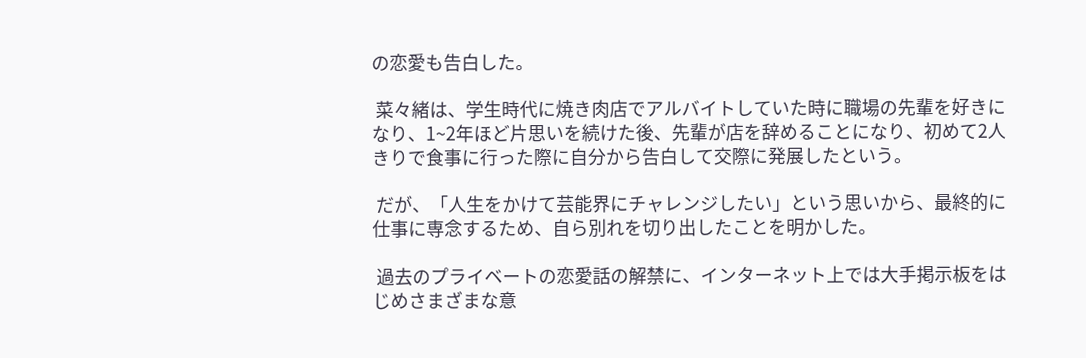の恋愛も告白した。

 菜々緒は、学生時代に焼き肉店でアルバイトしていた時に職場の先輩を好きになり、1~2年ほど片思いを続けた後、先輩が店を辞めることになり、初めて2人きりで食事に行った際に自分から告白して交際に発展したという。

 だが、「人生をかけて芸能界にチャレンジしたい」という思いから、最終的に仕事に専念するため、自ら別れを切り出したことを明かした。

 過去のプライベートの恋愛話の解禁に、インターネット上では大手掲示板をはじめさまざまな意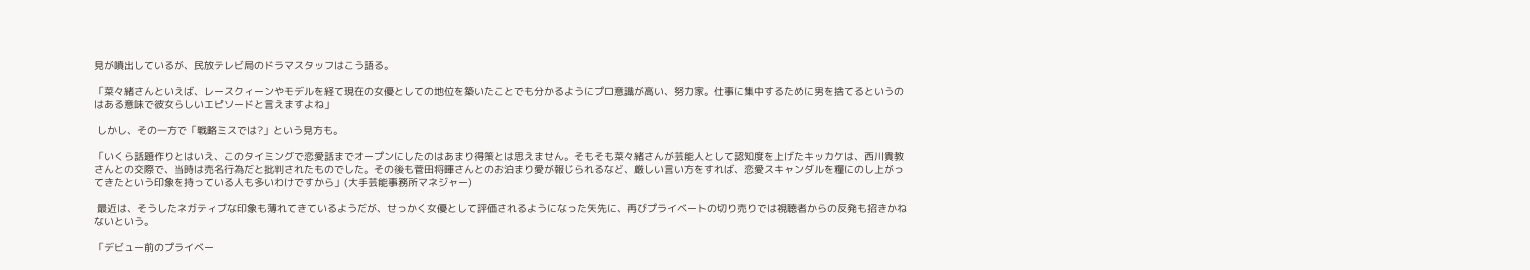見が噴出しているが、民放テレビ局のドラマスタッフはこう語る。

「菜々緒さんといえば、レースクィーンやモデルを経て現在の女優としての地位を築いたことでも分かるようにプロ意識が高い、努力家。仕事に集中するために男を捨てるというのはある意味で彼女らしいエピソードと言えますよね」

 しかし、その一方で「戦略ミスでは?」という見方も。

「いくら話題作りとはいえ、このタイミングで恋愛話までオープンにしたのはあまり得策とは思えません。そもそも菜々緒さんが芸能人として認知度を上げたキッカケは、西川貴教さんとの交際で、当時は売名行為だと批判されたものでした。その後も菅田将暉さんとのお泊まり愛が報じられるなど、厳しい言い方をすれば、恋愛スキャンダルを糧にのし上がってきたという印象を持っている人も多いわけですから」(大手芸能事務所マネジャー)

 最近は、そうしたネガティブな印象も薄れてきているようだが、せっかく女優として評価されるようになった矢先に、再びプライベートの切り売りでは視聴者からの反発も招きかねないという。

「デビュー前のプライベー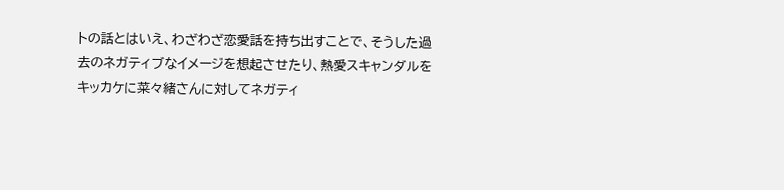トの話とはいえ、わざわざ恋愛話を持ち出すことで、そうした過去のネガティブなイメージを想起させたり、熱愛スキャンダルをキッカケに菜々緒さんに対してネガティ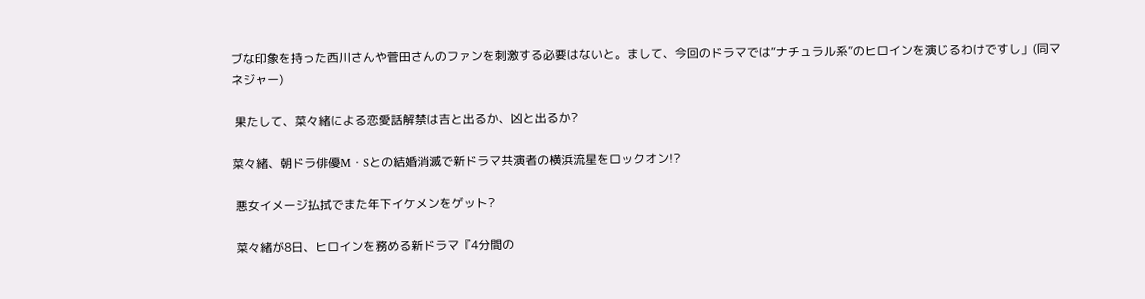ブな印象を持った西川さんや菅田さんのファンを刺激する必要はないと。まして、今回のドラマでは“ナチュラル系”のヒロインを演じるわけですし」(同マネジャー)

 果たして、菜々緒による恋愛話解禁は吉と出るか、凶と出るか?

菜々緒、朝ドラ俳優M・Sとの結婚消滅で新ドラマ共演者の横浜流星をロックオン!?

 悪女イメージ払拭でまた年下イケメンをゲット?

 菜々緒が8日、ヒロインを務める新ドラマ『4分間の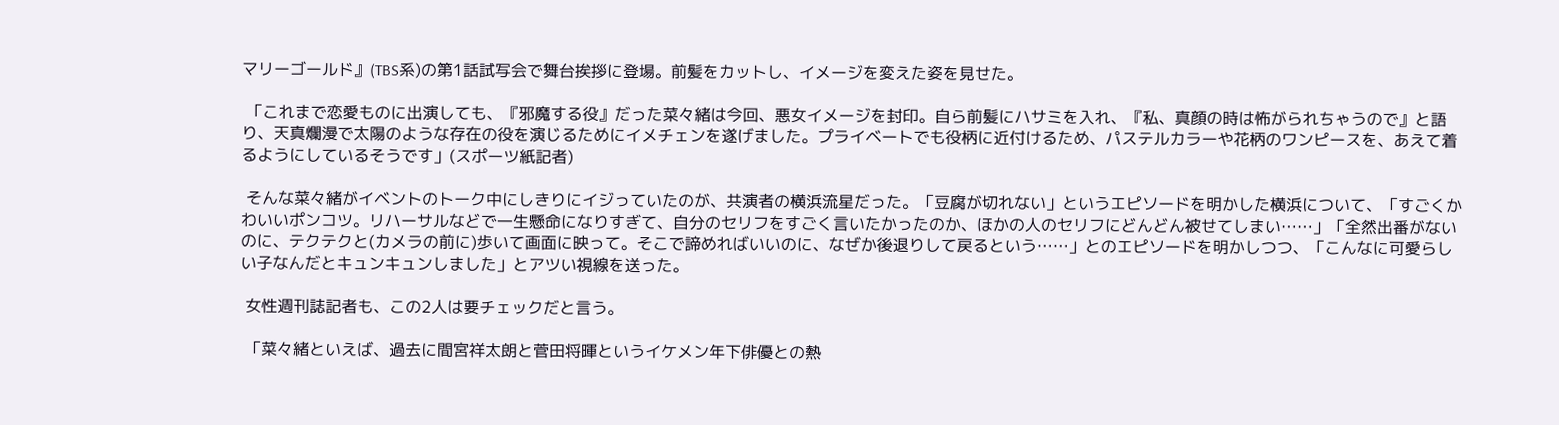マリーゴールド』(TBS系)の第1話試写会で舞台挨拶に登場。前髪をカットし、イメージを変えた姿を見せた。

 「これまで恋愛ものに出演しても、『邪魔する役』だった菜々緒は今回、悪女イメージを封印。自ら前髪にハサミを入れ、『私、真顔の時は怖がられちゃうので』と語り、天真爛漫で太陽のような存在の役を演じるためにイメチェンを遂げました。プライベートでも役柄に近付けるため、パステルカラーや花柄のワンピースを、あえて着るようにしているそうです」(スポーツ紙記者)

 そんな菜々緒がイベントのトーク中にしきりにイジっていたのが、共演者の横浜流星だった。「豆腐が切れない」というエピソードを明かした横浜について、「すごくかわいいポンコツ。リハーサルなどで一生懸命になりすぎて、自分のセリフをすごく言いたかったのか、ほかの人のセリフにどんどん被せてしまい……」「全然出番がないのに、テクテクと(カメラの前に)歩いて画面に映って。そこで諦めればいいのに、なぜか後退りして戻るという……」とのエピソードを明かしつつ、「こんなに可愛らしい子なんだとキュンキュンしました」とアツい視線を送った。

 女性週刊誌記者も、この2人は要チェックだと言う。

 「菜々緒といえば、過去に間宮祥太朗と菅田将暉というイケメン年下俳優との熱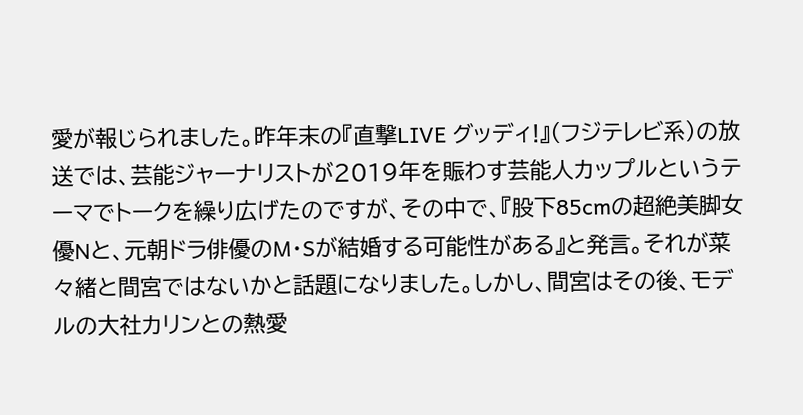愛が報じられました。昨年末の『直撃LIVE グッディ!』(フジテレビ系)の放送では、芸能ジャーナリストが2019年を賑わす芸能人カップルというテーマでトークを繰り広げたのですが、その中で、『股下85cmの超絶美脚女優Nと、元朝ドラ俳優のM・Sが結婚する可能性がある』と発言。それが菜々緒と間宮ではないかと話題になりました。しかし、間宮はその後、モデルの大社カリンとの熱愛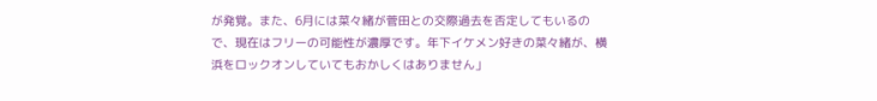が発覚。また、6月には菜々緒が菅田との交際過去を否定してもいるので、現在はフリーの可能性が濃厚です。年下イケメン好きの菜々緒が、横浜をロックオンしていてもおかしくはありません」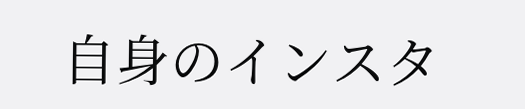自身のインスタ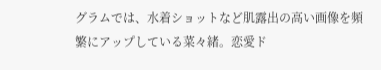グラムでは、水着ショットなど肌露出の高い画像を頻繁にアップしている菜々緒。恋愛ド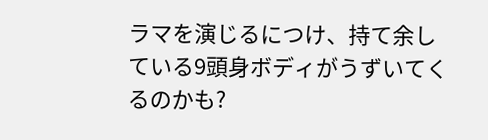ラマを演じるにつけ、持て余している9頭身ボディがうずいてくるのかも?